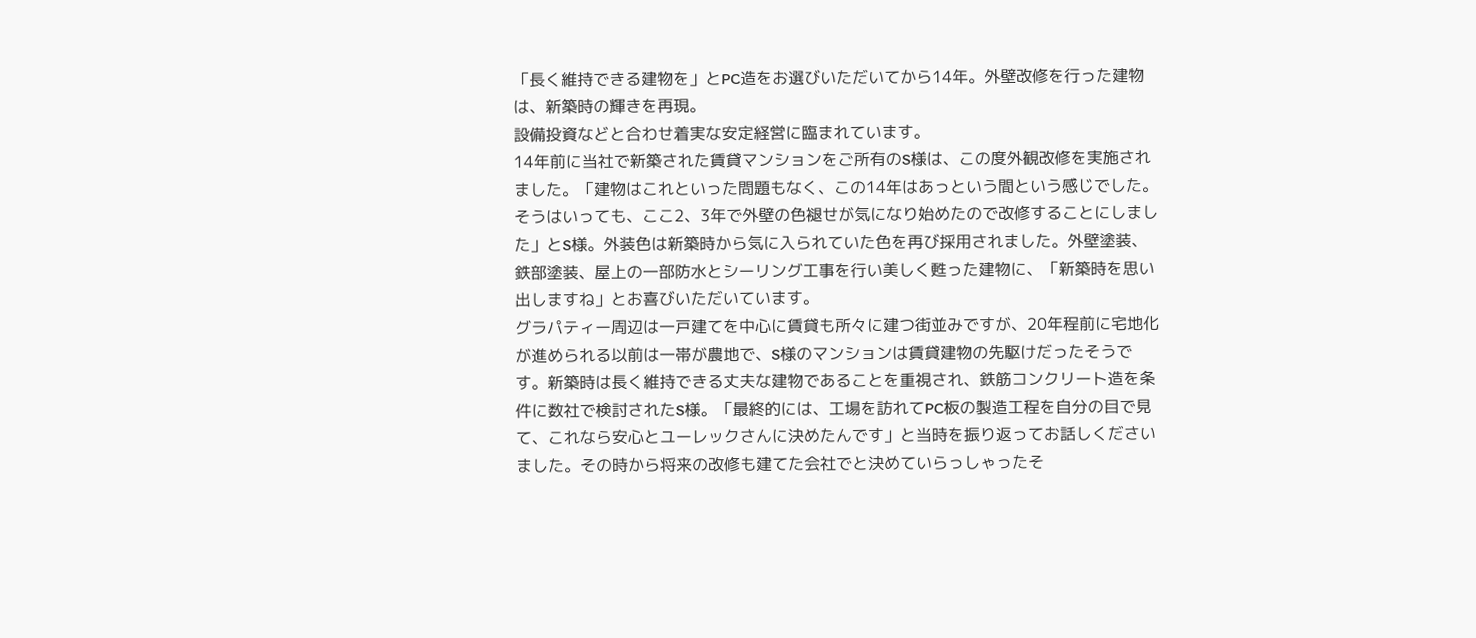「長く維持できる建物を」とPC造をお選びいただいてから14年。外壁改修を行った建物は、新築時の輝きを再現。
設備投資などと合わせ着実な安定経営に臨まれています。
14年前に当社で新築された賃貸マンションをご所有のS様は、この度外観改修を実施されました。「建物はこれといった問題もなく、この14年はあっという間という感じでした。そうはいっても、ここ2、3年で外壁の色褪せが気になり始めたので改修することにしました」とS様。外装色は新築時から気に入られていた色を再び採用されました。外壁塗装、鉄部塗装、屋上の一部防水とシーリング工事を行い美しく甦った建物に、「新築時を思い出しますね」とお喜びいただいています。
グラパティー周辺は一戸建てを中心に賃貸も所々に建つ街並みですが、20年程前に宅地化が進められる以前は一帯が農地で、S様のマンションは賃貸建物の先駆けだったそうです。新築時は長く維持できる丈夫な建物であることを重視され、鉄筋コンクリート造を条件に数社で検討されたS様。「最終的には、工場を訪れてPC板の製造工程を自分の目で見て、これなら安心とユーレックさんに決めたんです」と当時を振り返ってお話しくださいました。その時から将来の改修も建てた会社でと決めていらっしゃったそ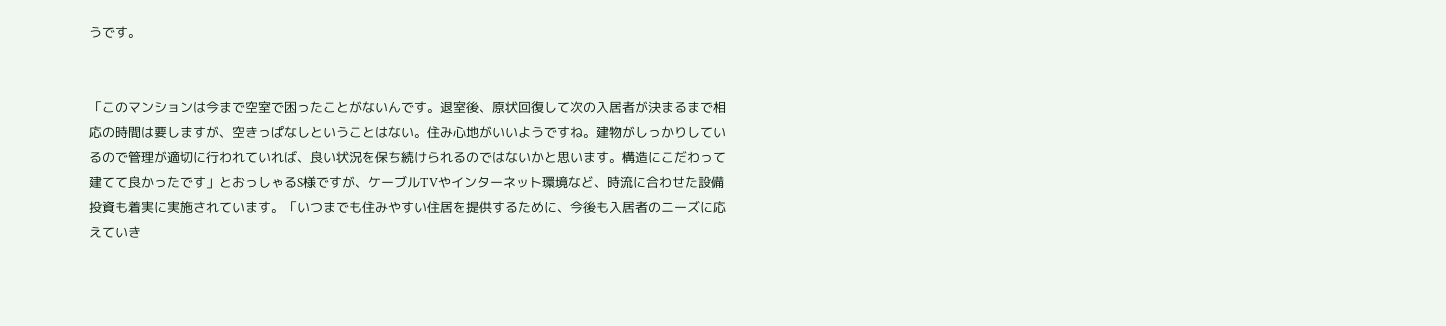うです。


「このマンションは今まで空室で困ったことがないんです。退室後、原状回復して次の入居者が決まるまで相応の時間は要しますが、空きっぱなしということはない。住み心地がいいようですね。建物がしっかりしているので管理が適切に行われていれば、良い状況を保ち続けられるのではないかと思います。構造にこだわって建てて良かったです」とおっしゃるS様ですが、ケーブルTVやインターネット環境など、時流に合わせた設備投資も着実に実施されています。「いつまでも住みやすい住居を提供するために、今後も入居者のニーズに応えていき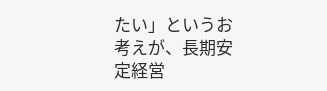たい」というお考えが、長期安定経営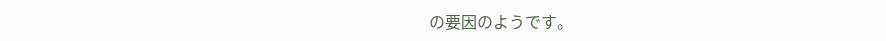の要因のようです。